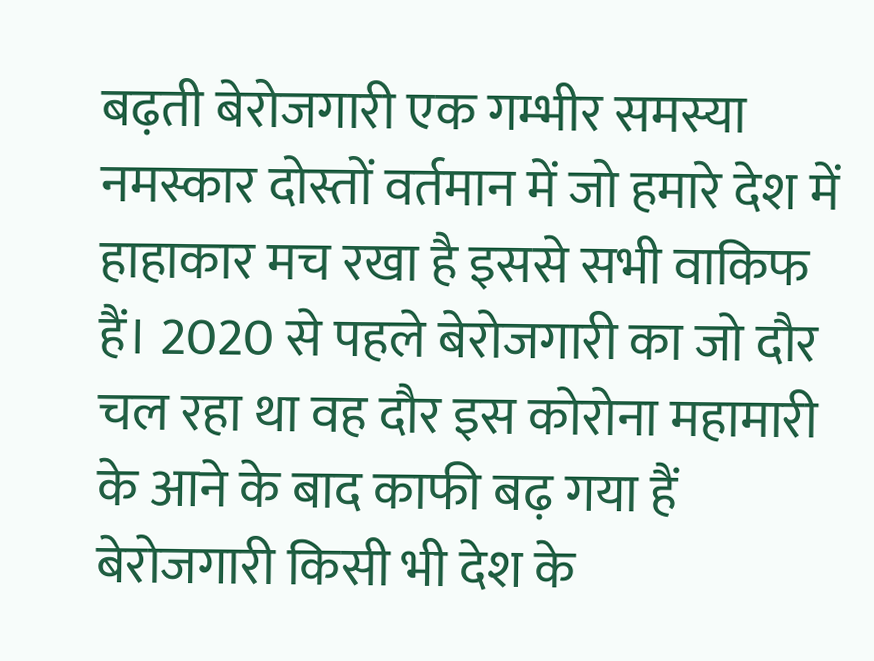बढ़ती बेरोजगारी एक गम्भीर समस्या
नमस्कार दोस्तों वर्तमान में जो हमारे देश में हाहाकार मच रखा है इससे सभी वाकिफ हैं। 2020 से पहले बेरोजगारी का जो दौर चल रहा था वह दौर इस कोरोना महामारी के आने के बाद काफी बढ़ गया हैं
बेरोजगारी किसी भी देश के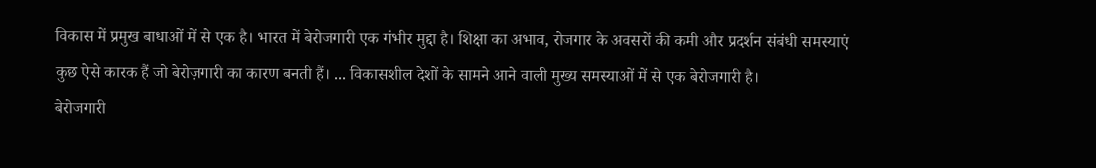विकास में प्रमुख बाधाओं में से एक है। भारत में बेरोजगारी एक गंभीर मुद्दा है। शिक्षा का अभाव, रोजगार के अवसरों की कमी और प्रदर्शन संबंधी समस्याएं कुछ ऐसे कारक हैं जो बेरोज़गारी का कारण बनती हैं। ... विकासशील देशों के सामने आने वाली मुख्य समस्याओं में से एक बेरोजगारी है।
बेरोजगारी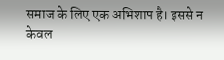समाज के लिए एक अभिशाप है। इससे न केवल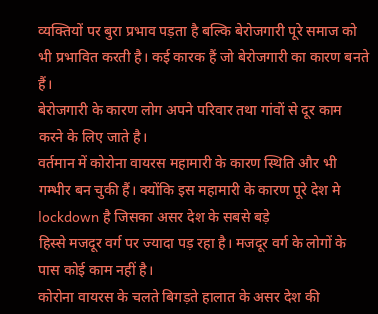व्यक्तियों पर बुरा प्रभाव पड़ता है बल्कि बेरोजगारी पूरे समाज को भी प्रभावित करती है। कई कारक हैं जो बेरोजगारी का कारण बनते हैं।
बेरोजगारी के कारण लोग अपने परिवार तथा गांवों से दूर काम करने के लिए जाते है।
वर्तमान में कोरोना वायरस महामारी के कारण स्थिति और भी गम्भीर बन चुकी हैं। क्योंकि इस महामारी के कारण पूरे देश मे lockdown है जिसका असर देश के सबसे बड़े
हिस्से मजदूर वर्ग पर ज्यादा पड़ रहा है। मजदूर वर्ग के लोगों के पास कोई काम नहीं है।
कोरोना वायरस के चलते बिगड़ते हालात के असर देश की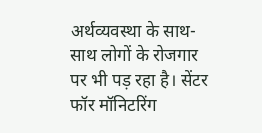अर्थव्यवस्था के साथ-साथ लोगों के रोजगार पर भी पड़ रहा है। सेंटर फॉर मॉनिटरिंग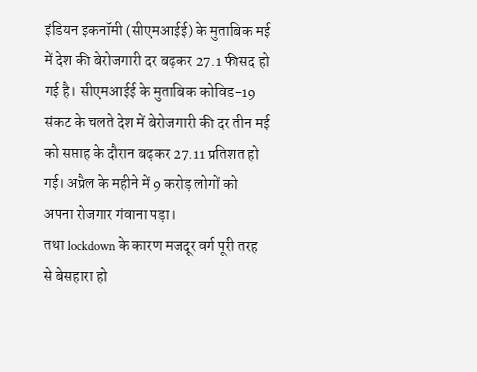इंडियन इकनॉमी (सीएमआईई) के मुताबिक मई में देश की बेरोजगारी दर बढ़कर 27.1 फीसद हो गई है। सीएमआईई के मुताबिक कोविड-19 संकट के चलते देश में बेरोजगारी की दर तीन मई को सप्ताह के दौरान बढ़कर 27.11 प्रतिशत हो गई। अप्रैल के महीने में 9 करोड़ लोगों को अपना रोजगार गंवाना पड़ा।
तथा lockdown के कारण मजदूर वर्ग पूरी तरह से बेसहारा हो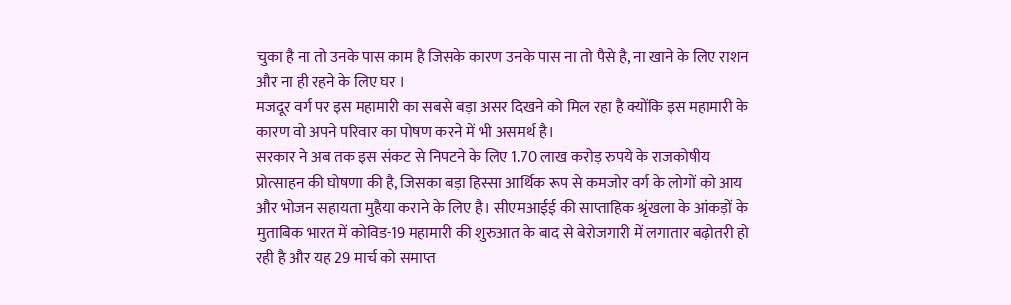चुका है ना तो उनके पास काम है जिसके कारण उनके पास ना तो पैसे है, ना खाने के लिए राशन और ना ही रहने के लिए घर ।
मजदूर वर्ग पर इस महामारी का सबसे बड़ा असर दिखने को मिल रहा है क्योंकि इस महामारी के कारण वो अपने परिवार का पोषण करने में भी असमर्थ है।
सरकार ने अब तक इस संकट से निपटने के लिए 1.70 लाख करोड़ रुपये के राजकोषीय प्रोत्साहन की घोषणा की है, जिसका बड़ा हिस्सा आर्थिक रूप से कमजोर वर्ग के लोगों को आय और भोजन सहायता मुहैया कराने के लिए है। सीएमआईई की साप्ताहिक श्रृंखला के आंकड़ों के मुताबिक भारत में कोविड-19 महामारी की शुरुआत के बाद से बेरोजगारी में लगातार बढ़ोतरी हो रही है और यह 29 मार्च को समाप्त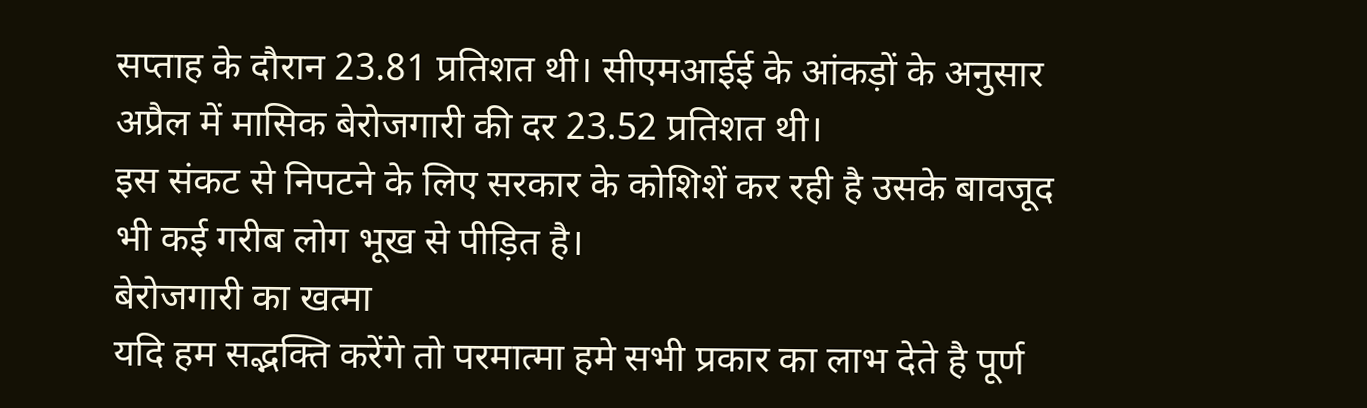सप्ताह के दौरान 23.81 प्रतिशत थी। सीएमआईई के आंकड़ों के अनुसार अप्रैल में मासिक बेरोजगारी की दर 23.52 प्रतिशत थी।
इस संकट से निपटने के लिए सरकार के कोशिशें कर रही है उसके बावजूद भी कई गरीब लोग भूख से पीड़ित है।
बेरोजगारी का खत्मा
यदि हम सद्भक्ति करेंगे तो परमात्मा हमे सभी प्रकार का लाभ देते है पूर्ण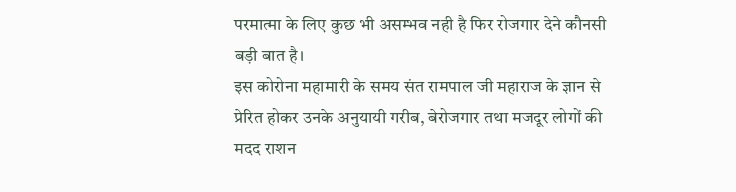परमात्मा के लिए कुछ भी असम्भव नही है फिर रोजगार देने कौनसी बड़ी बात है।
इस कोरोना महामारी के समय संत रामपाल जी महाराज के ज्ञान से प्रेरित होकर उनके अनुयायी गरीब, बेरोजगार तथा मजदूर लोगों की मदद राशन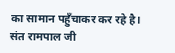का सामान पहुँचाकर कर रहे है।
संत रामपाल जी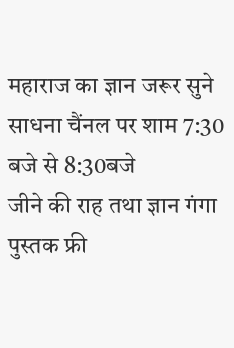महाराज का ज्ञान जरूर सुने
साधना चैंनल पर शाम 7:30 बजे से 8:30बजे
जीने की राह तथा ज्ञान गंगा पुस्तक फ्री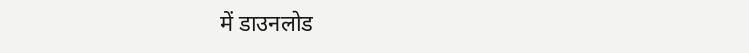में डाउनलोड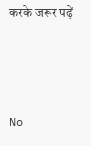करके जरूर पढ़ें




No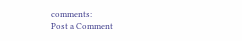comments:
Post a Comment